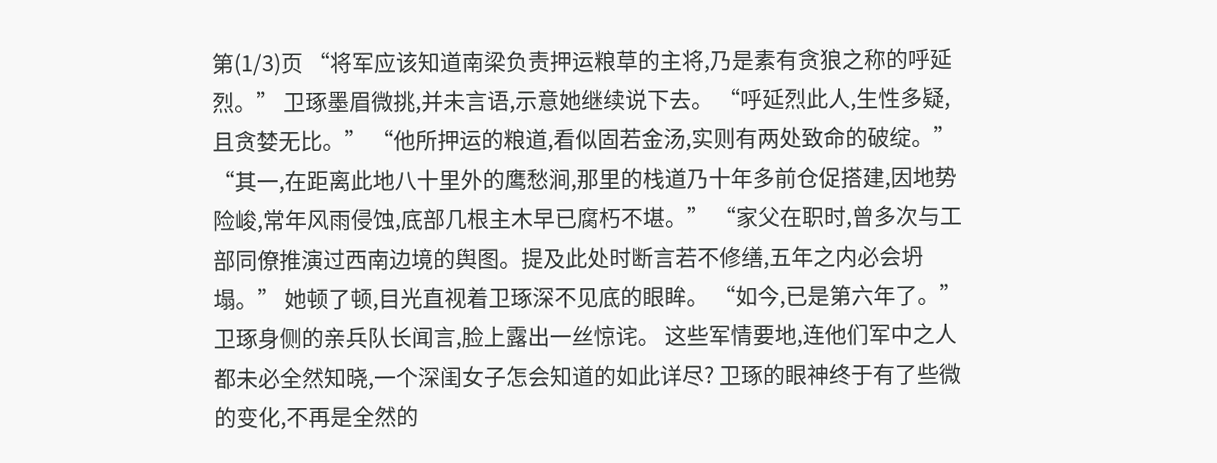第(1/3)页 “将军应该知道南梁负责押运粮草的主将,乃是素有贪狼之称的呼延烈。” 卫琢墨眉微挑,并未言语,示意她继续说下去。 “呼延烈此人,生性多疑,且贪婪无比。” “他所押运的粮道,看似固若金汤,实则有两处致命的破绽。” “其一,在距离此地八十里外的鹰愁涧,那里的栈道乃十年多前仓促搭建,因地势险峻,常年风雨侵蚀,底部几根主木早已腐朽不堪。” “家父在职时,曾多次与工部同僚推演过西南边境的舆图。提及此处时断言若不修缮,五年之内必会坍塌。” 她顿了顿,目光直视着卫琢深不见底的眼眸。 “如今,已是第六年了。” 卫琢身侧的亲兵队长闻言,脸上露出一丝惊诧。 这些军情要地,连他们军中之人都未必全然知晓,一个深闺女子怎会知道的如此详尽? 卫琢的眼神终于有了些微的变化,不再是全然的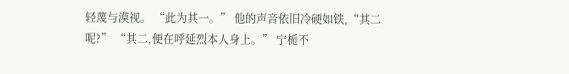轻蔑与漠视。 “此为其一。” 他的声音依旧冷硬如铁,“其二呢?” “其二,便在呼延烈本人身上。” 宁栀不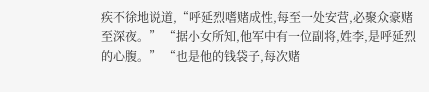疾不徐地说道,“呼延烈嗜赌成性,每至一处安营,必聚众豪赌至深夜。” “据小女所知,他军中有一位副将,姓李,是呼延烈的心腹。” “也是他的钱袋子,每次赌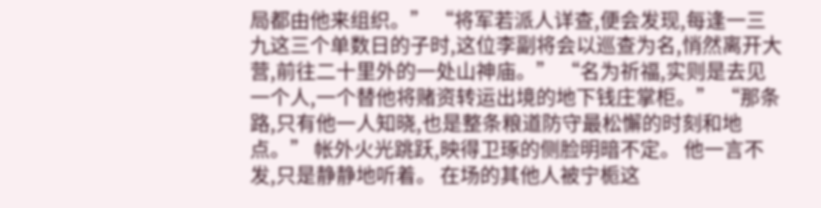局都由他来组织。” “将军若派人详查,便会发现,每逢一三九这三个单数日的子时,这位李副将会以巡查为名,悄然离开大营,前往二十里外的一处山神庙。” “名为祈福,实则是去见一个人,一个替他将赌资转运出境的地下钱庄掌柜。” “那条路,只有他一人知晓,也是整条粮道防守最松懈的时刻和地点。” 帐外火光跳跃,映得卫琢的侧脸明暗不定。 他一言不发,只是静静地听着。 在场的其他人被宁栀这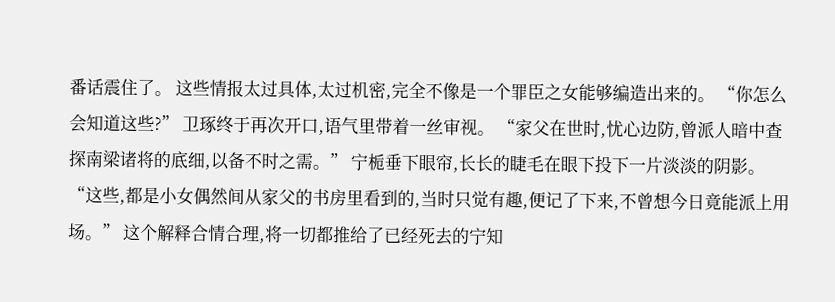番话震住了。 这些情报太过具体,太过机密,完全不像是一个罪臣之女能够编造出来的。 “你怎么会知道这些?” 卫琢终于再次开口,语气里带着一丝审视。 “家父在世时,忧心边防,曾派人暗中查探南梁诸将的底细,以备不时之需。” 宁栀垂下眼帘,长长的睫毛在眼下投下一片淡淡的阴影。 “这些,都是小女偶然间从家父的书房里看到的,当时只觉有趣,便记了下来,不曾想今日竟能派上用场。” 这个解释合情合理,将一切都推给了已经死去的宁知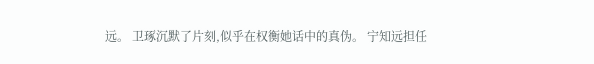远。 卫琢沉默了片刻,似乎在权衡她话中的真伪。 宁知远担任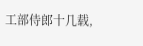工部侍郎十几载,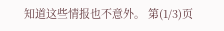知道这些情报也不意外。 第(1/3)页